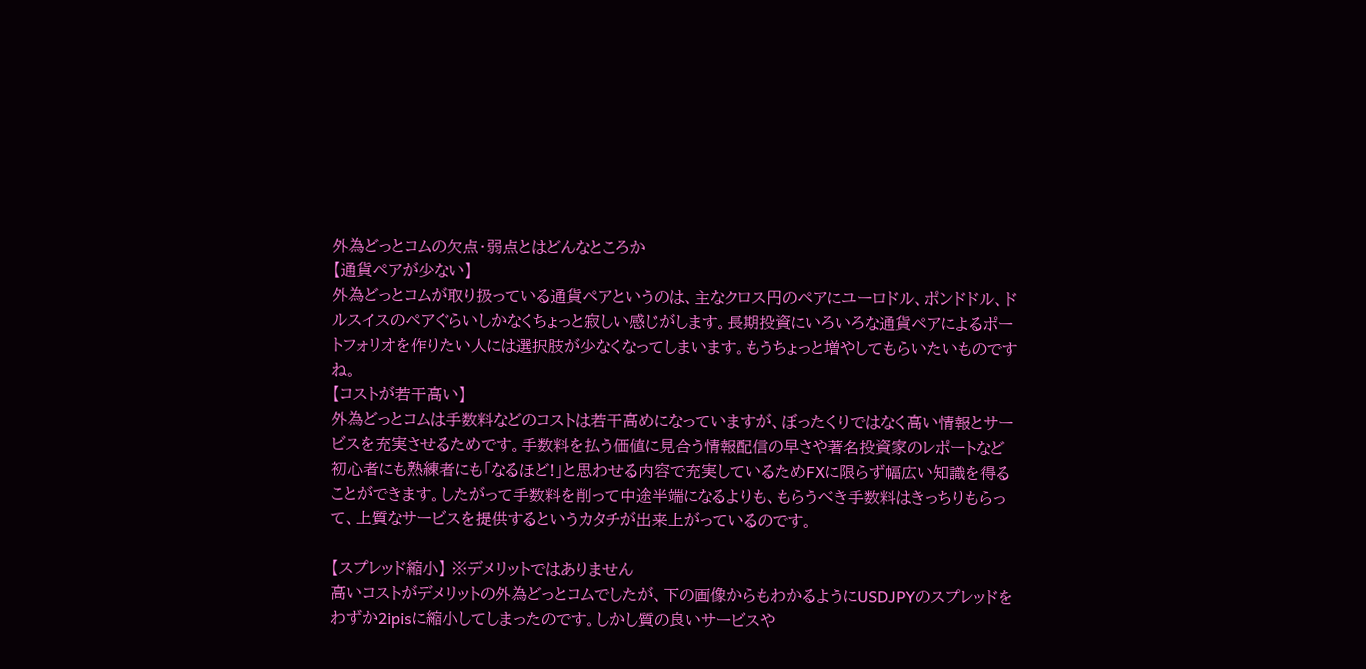外為どっとコムの欠点・弱点とはどんなところか
【通貨ペアが少ない】
外為どっとコムが取り扱っている通貨ペアというのは、主なクロス円のペアにユーロドル、ポンドドル、ドルスイスのペアぐらいしかなくちょっと寂しい感じがします。長期投資にいろいろな通貨ペアによるポートフォリオを作りたい人には選択肢が少なくなってしまいます。もうちょっと増やしてもらいたいものですね。
【コストが若干高い】
外為どっとコムは手数料などのコストは若干高めになっていますが、ぼったくりではなく高い情報とサービスを充実させるためです。手数料を払う価値に見合う情報配信の早さや著名投資家のレポートなど初心者にも熟練者にも「なるほど!」と思わせる内容で充実しているためFXに限らず幅広い知識を得ることができます。したがって手数料を削って中途半端になるよりも、もらうべき手数料はきっちりもらって、上質なサービスを提供するというカタチが出来上がっているのです。

【スプレッド縮小】 ※デメリットではありません
高いコストがデメリットの外為どっとコムでしたが、下の画像からもわかるようにUSDJPYのスプレッドをわずか2ipisに縮小してしまったのです。しかし質の良いサービスや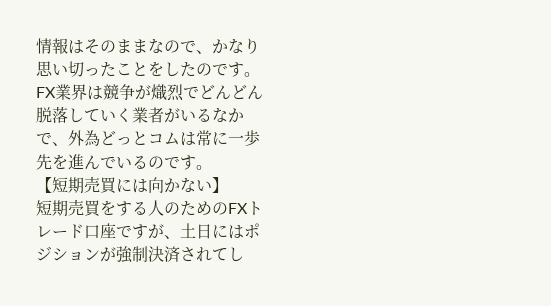情報はそのままなので、かなり思い切ったことをしたのです。FX業界は競争が熾烈でどんどん脱落していく業者がいるなかで、外為どっとコムは常に一歩先を進んでいるのです。
【短期売買には向かない】
短期売買をする人のためのFXトレード口座ですが、土日にはポジションが強制決済されてし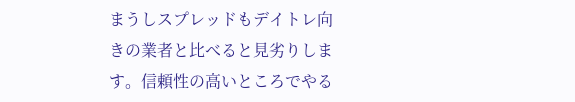まうしスプレッドもデイトレ向きの業者と比べると見劣りします。信頼性の高いところでやる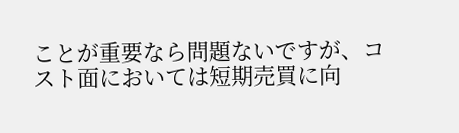ことが重要なら問題ないですが、コスト面においては短期売買に向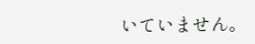いていません。